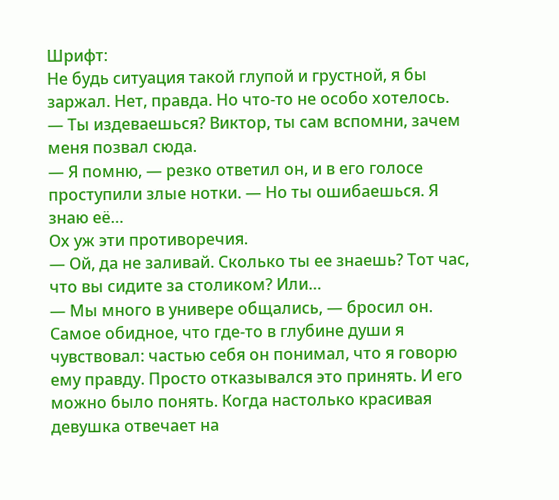Шрифт:
Не будь ситуация такой глупой и грустной, я бы заржал. Нет, правда. Но что-то не особо хотелось.
— Ты издеваешься? Виктор, ты сам вспомни, зачем меня позвал сюда.
— Я помню, — резко ответил он, и в его голосе проступили злые нотки. — Но ты ошибаешься. Я знаю её…
Ох уж эти противоречия.
— Ой, да не заливай. Сколько ты ее знаешь? Тот час, что вы сидите за столиком? Или…
— Мы много в универе общались, — бросил он.
Самое обидное, что где-то в глубине души я чувствовал: частью себя он понимал, что я говорю ему правду. Просто отказывался это принять. И его можно было понять. Когда настолько красивая девушка отвечает на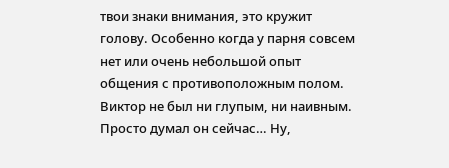твои знаки внимания, это кружит голову. Особенно когда у парня совсем нет или очень небольшой опыт общения с противоположным полом. Виктор не был ни глупым, ни наивным. Просто думал он сейчас… Ну,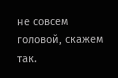не совсем головой, скажем так.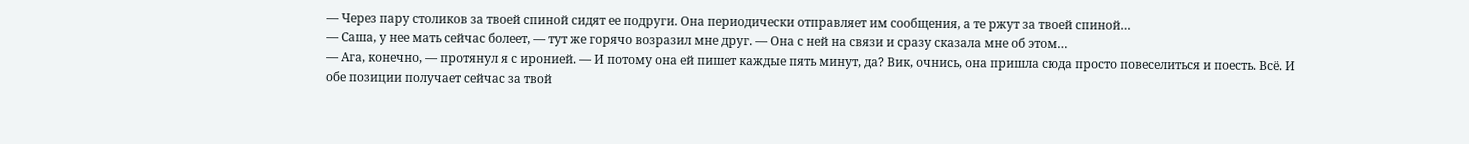— Через пару столиков за твоей спиной сидят ее подруги. Она периодически отправляет им сообщения, а те ржут за твоей спиной…
— Саша, у нее мать сейчас болеет, — тут же горячо возразил мне друг. — Она с ней на связи и сразу сказала мне об этом…
— Ага, конечно, — протянул я с иронией. — И потому она ей пишет каждые пять минут, да? Вик, очнись, она пришла сюда просто повеселиться и поесть. Всё. И обе позиции получает сейчас за твой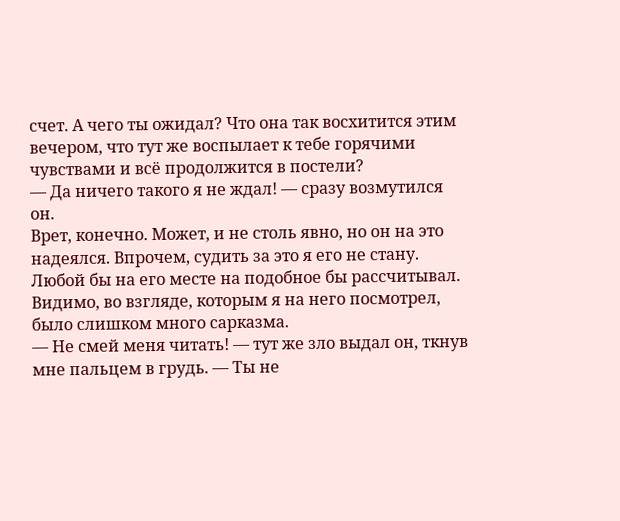счет. А чего ты ожидал? Что она так восхитится этим вечером, что тут же воспылает к тебе горячими чувствами и всё продолжится в постели?
— Да ничего такого я не ждал! — сразу возмутился он.
Врет, конечно. Может, и не столь явно, но он на это надеялся. Впрочем, судить за это я его не стану. Любой бы на его месте на подобное бы рассчитывал.
Видимо, во взгляде, которым я на него посмотрел, было слишком много сарказма.
— Не смей меня читать! — тут же зло выдал он, ткнув мне пальцем в грудь. — Ты не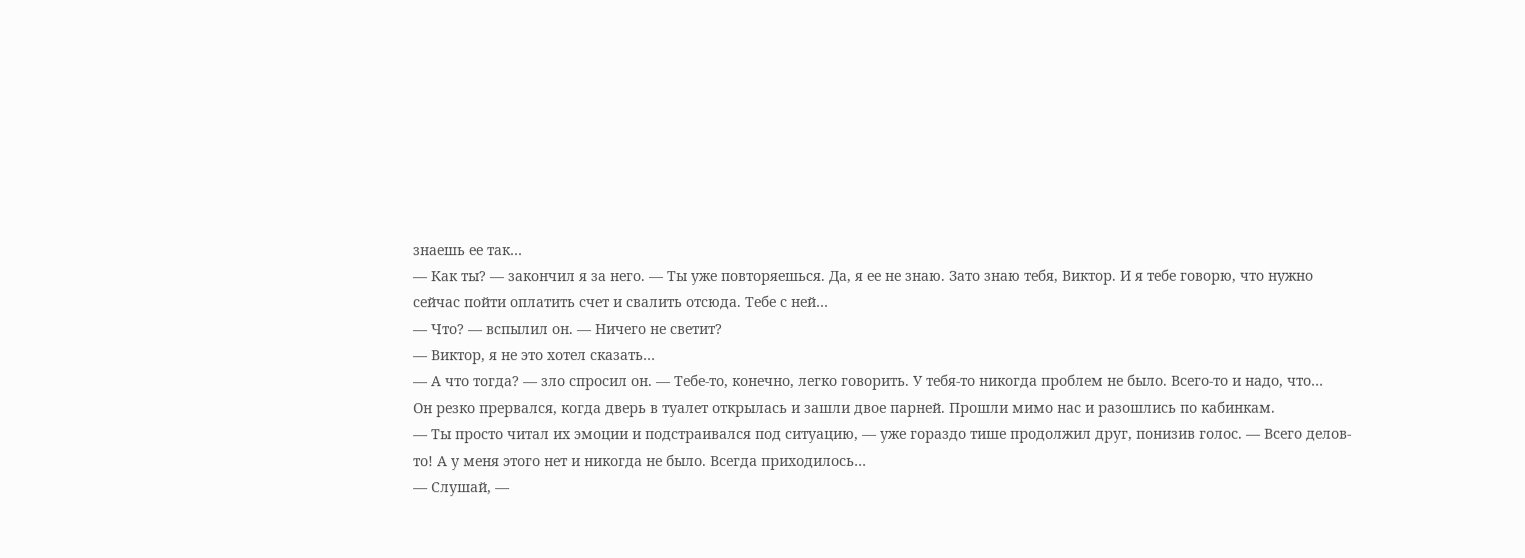знаешь ее так…
— Как ты? — закончил я за него. — Ты уже повторяешься. Да, я ее не знаю. Зато знаю тебя, Виктор. И я тебе говорю, что нужно сейчас пойти оплатить счет и свалить отсюда. Тебе с ней…
— Что? — вспылил он. — Ничего не светит?
— Виктор, я не это хотел сказать…
— А что тогда? — зло спросил он. — Тебе-то, конечно, легко говорить. У тебя-то никогда проблем не было. Всего-то и надо, что…
Он резко прервался, когда дверь в туалет открылась и зашли двое парней. Прошли мимо нас и разошлись по кабинкам.
— Ты просто читал их эмоции и подстраивался под ситуацию, — уже гораздо тише продолжил друг, понизив голос. — Всего делов-то! А у меня этого нет и никогда не было. Всегда приходилось…
— Слушай, —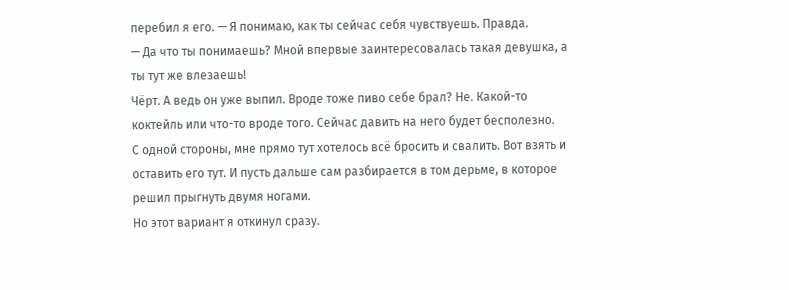перебил я его. — Я понимаю, как ты сейчас себя чувствуешь. Правда.
— Да что ты понимаешь? Мной впервые заинтересовалась такая девушка, а ты тут же влезаешь!
Чёрт. А ведь он уже выпил. Вроде тоже пиво себе брал? Не. Какой-то коктейль или что-то вроде того. Сейчас давить на него будет бесполезно.
С одной стороны, мне прямо тут хотелось всё бросить и свалить. Вот взять и оставить его тут. И пусть дальше сам разбирается в том дерьме, в которое решил прыгнуть двумя ногами.
Но этот вариант я откинул сразу.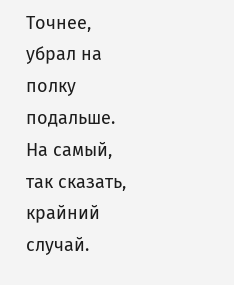Точнее, убрал на полку подальше. На самый, так сказать, крайний случай.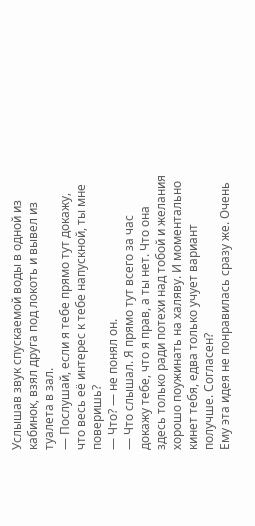Услышав звук спускаемой воды в одной из кабинок, взял друга под локоть и вывел из туалета в зал.
— Послушай, если я тебе прямо тут докажу, что весь её интерес к тебе напускной, ты мне поверишь?
— Что? — не понял он.
— Что слышал. Я прямо тут всего за час докажу тебе, что я прав, а ты нет. Что она здесь только ради потехи над тобой и желания хорошо поужинать на халяву. И моментально кинет тебя, едва только учует вариант получше. Согласен?
Ему эта идея не понравилась сразу же. Очень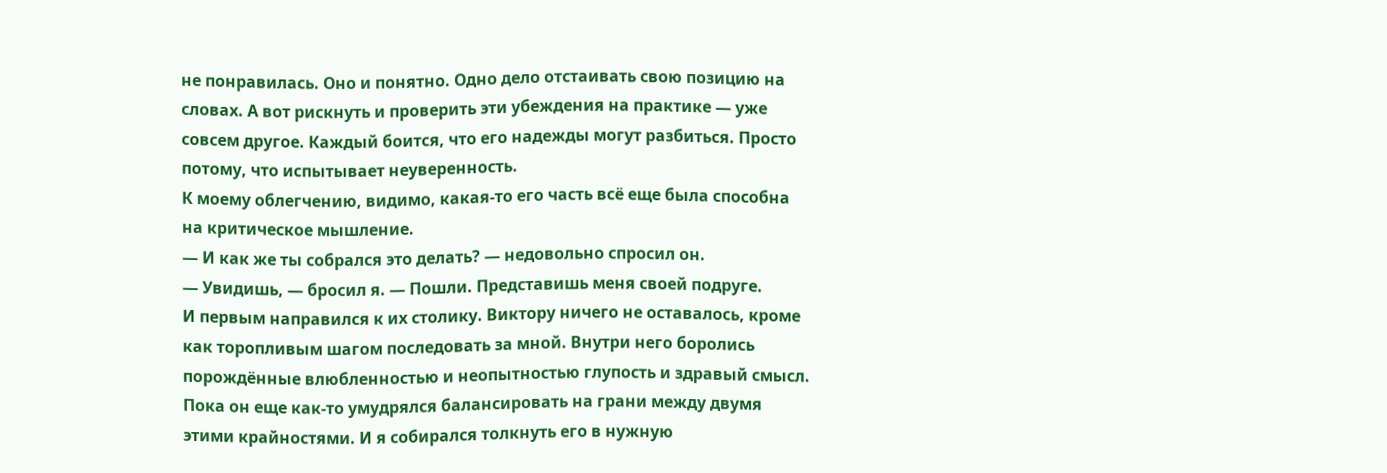не понравилась. Оно и понятно. Одно дело отстаивать свою позицию на словах. А вот рискнуть и проверить эти убеждения на практике — уже совсем другое. Каждый боится, что его надежды могут разбиться. Просто потому, что испытывает неуверенность.
К моему облегчению, видимо, какая-то его часть всё еще была способна на критическое мышление.
— И как же ты собрался это делать? — недовольно спросил он.
— Увидишь, — бросил я. — Пошли. Представишь меня своей подруге.
И первым направился к их столику. Виктору ничего не оставалось, кроме как торопливым шагом последовать за мной. Внутри него боролись порождённые влюбленностью и неопытностью глупость и здравый смысл. Пока он еще как-то умудрялся балансировать на грани между двумя этими крайностями. И я собирался толкнуть его в нужную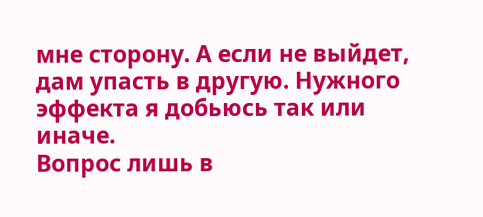мне сторону. А если не выйдет, дам упасть в другую. Нужного эффекта я добьюсь так или иначе.
Вопрос лишь в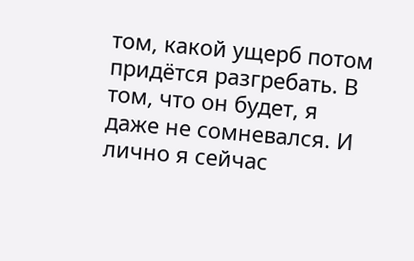том, какой ущерб потом придётся разгребать. В том, что он будет, я даже не сомневался. И лично я сейчас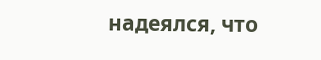надеялся, что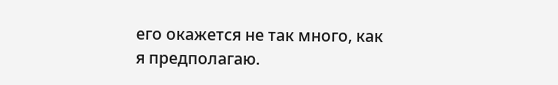его окажется не так много, как я предполагаю.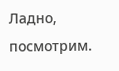Ладно, посмотрим.